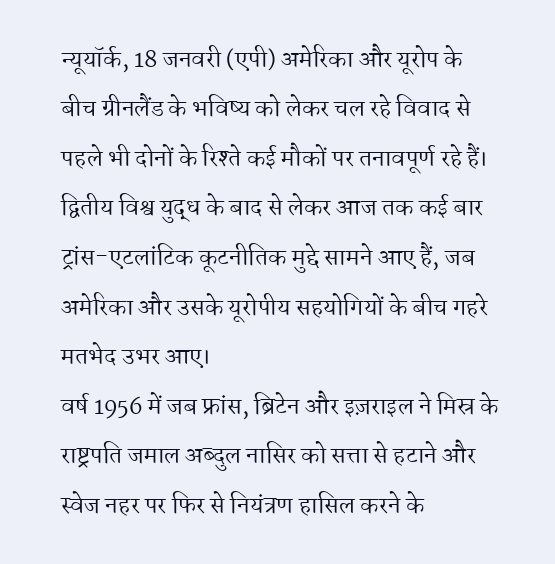न्यूयॉर्क, 18 जनवरी (एपी) अमेरिका और यूरोप के बीच ग्रीनलैंड के भविष्य को लेकर चल रहे विवाद से पहले भी दोनों के रिश्ते कई मौकों पर तनावपूर्ण रहे हैं।
द्वितीय विश्व युद्ध के बाद से लेकर आज तक कई बार ट्रांस-एटलांटिक कूटनीतिक मुद्दे सामने आए हैं, जब अमेरिका और उसके यूरोपीय सहयोगियों के बीच गहरे मतभेद उभर आए।
वर्ष 1956 में जब फ्रांस, ब्रिटेन और इज़राइल ने मिस्र के राष्ट्रपति जमाल अब्दुल नासिर को सत्ता से हटाने और स्वेज नहर पर फिर से नियंत्रण हासिल करने के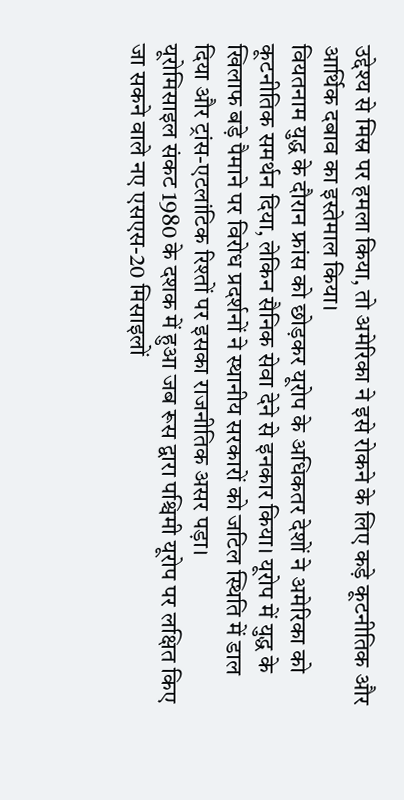उद्देश्य से मिस्र पर हमला किया, तो अमेरिका ने इसे रोकने के लिए कड़े कूटनीतिक और आर्थिक दबाव का इस्तेमाल किया।
वियतनाम युद्ध के दौरान फ्रांस को छोड़कर यूरोप के अधिकतर देशों ने अमेरिका को कूटनीतिक समर्थन दिया, लेकिन सैनिक सेवा देने से इनकार किया। यूरोप में युद्ध के खिलाफ बड़े पैमाने पर विरोध प्रदर्शनों ने स्थानीय सरकारों को जटिल स्थिति में डाल दिया और ट्रांस-एटलांटिक रिश्तों पर इसका राजनीतिक असर पड़ा।
यूरोमिसाइल संकट 1980 के दशक में हुआ जब रूस द्वारा पश्चिमी यूरोप पर लक्षित किए जा सकने वाले नए एसएस-20 मिसाइलों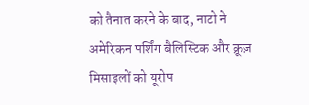को तैनात करने के बाद, नाटो ने अमेरिकन पर्शिंग बैलिस्टिक और क्रूज़ मिसाइलों को यूरोप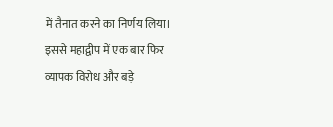में तैनात करने का निर्णय लिया। इससे महाद्वीप में एक बार फिर व्यापक विरोध और बड़े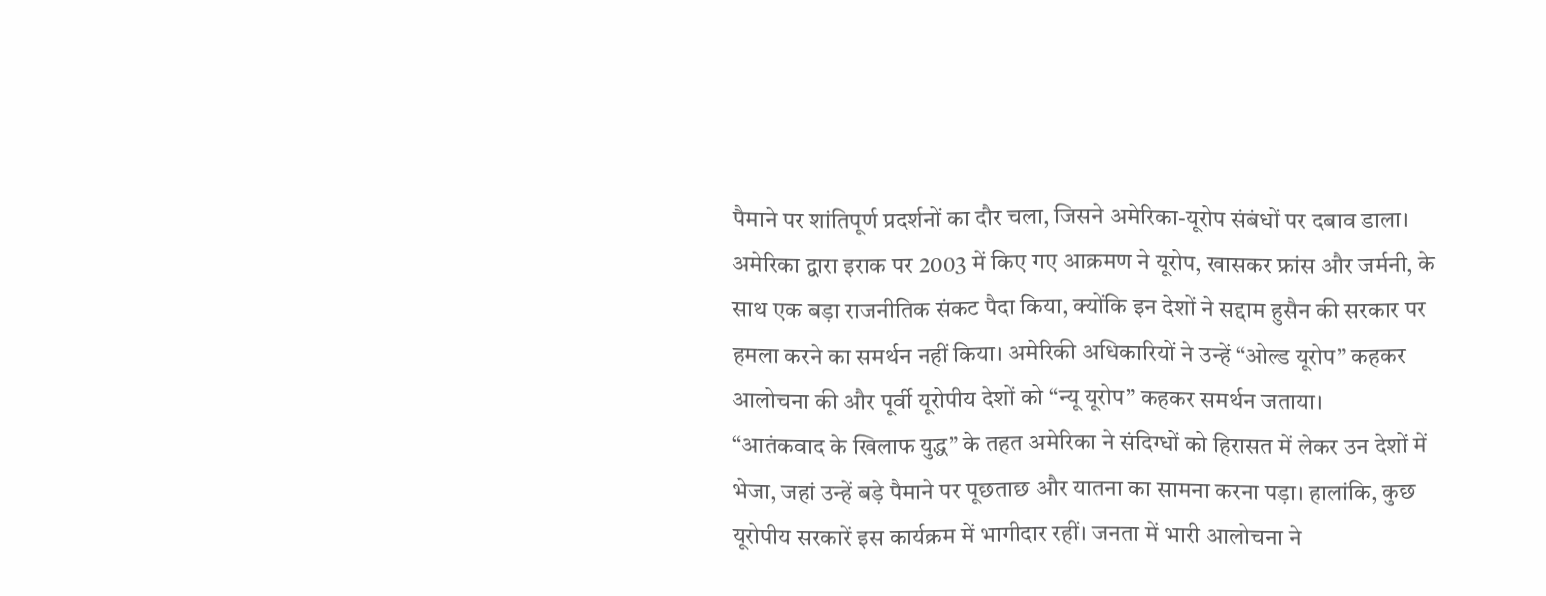पैमाने पर शांतिपूर्ण प्रदर्शनों का दौर चला, जिसने अमेरिका-यूरोप संबंधों पर दबाव डाला।
अमेरिका द्वारा इराक पर 2003 में किए गए आक्रमण ने यूरोप, खासकर फ्रांस और जर्मनी, के साथ एक बड़ा राजनीतिक संकट पैदा किया, क्योंकि इन देशों ने सद्दाम हुसैन की सरकार पर हमला करने का समर्थन नहीं किया। अमेरिकी अधिकारियों ने उन्हें “ओल्ड यूरोप” कहकर आलोचना की और पूर्वी यूरोपीय देशों को “न्यू यूरोप” कहकर समर्थन जताया।
“आतंकवाद के खिलाफ युद्ध” के तहत अमेरिका ने संदिग्धों को हिरासत में लेकर उन देशों में भेजा, जहां उन्हें बड़े पैमाने पर पूछताछ और यातना का सामना करना पड़ा। हालांकि, कुछ यूरोपीय सरकारें इस कार्यक्रम में भागीदार रहीं। जनता में भारी आलोचना ने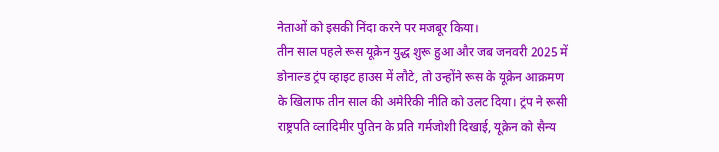नेताओं को इसकी निंदा करने पर मजबूर किया।
तीन साल पहले रूस यूक्रेन युद्ध शुरू हुआ और जब जनवरी 2025 में डोनाल्ड ट्रंप व्हाइट हाउस में लौटे, तो उन्होंने रूस के यूक्रेन आक्रमण के खिलाफ तीन साल की अमेरिकी नीति को उलट दिया। ट्रंप ने रूसी राष्ट्रपति व्लादिमीर पुतिन के प्रति गर्मजोशी दिखाई, यूक्रेन को सैन्य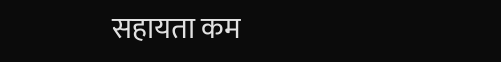सहायता कम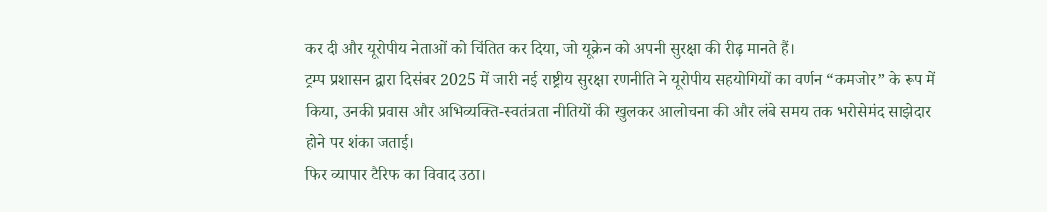कर दी और यूरोपीय नेताओं को चिंतित कर दिया, जो यूक्रेन को अपनी सुरक्षा की रीढ़ मानते हैं।
ट्रम्प प्रशासन द्वारा दिसंबर 2025 में जारी नई राष्ट्रीय सुरक्षा रणनीति ने यूरोपीय सहयोगियों का वर्णन “कमजोर” के रूप में किया, उनकी प्रवास और अभिव्यक्ति-स्वतंत्रता नीतियों की खुलकर आलोचना की और लंबे समय तक भरोसेमंद साझेदार होने पर शंका जताई।
फिर व्यापार टैरिफ का विवाद उठा।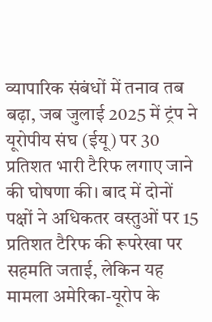व्यापारिक संबंधों में तनाव तब बढ़ा, जब जुलाई 2025 में ट्रंप ने यूरोपीय संघ (ईयू) पर 30 प्रतिशत भारी टैरिफ लगाए जाने की घोषणा की। बाद में दोनों पक्षों ने अधिकतर वस्तुओं पर 15 प्रतिशत टैरिफ की रूपरेखा पर सहमति जताई, लेकिन यह मामला अमेरिका-यूरोप के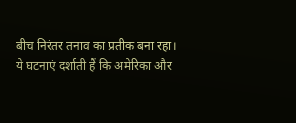बीच निरंतर तनाव का प्रतीक बना रहा।
ये घटनाएं दर्शाती हैं कि अमेरिका और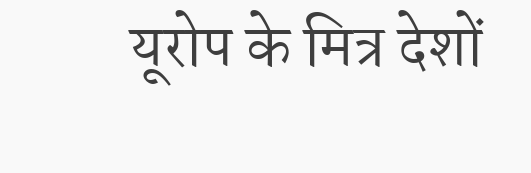यूरोप के मित्र देशों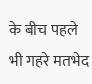के बीच पहले भी गहरे मतभेद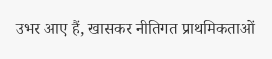उभर आए हैं, खासकर नीतिगत प्राथमिकताओं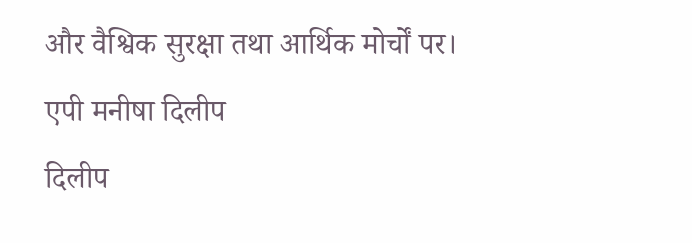और वैश्विक सुरक्षा तथा आर्थिक मोर्चों पर।
एपी मनीषा दिलीप
दिलीप